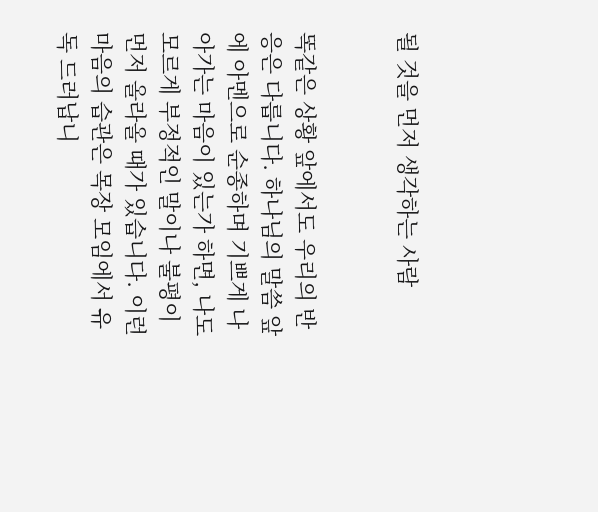될 것을 먼저 생각하는 사람


똑같은 상황 앞에서도 우리의 반응은 다릅니다. 하나님의 말씀 앞에 아멘으로 순종하며 기쁘게 나아가는 마음이 있는가 하면, 나도 모르게 부정적인 말이나 불평이 먼저 올라올 때가 있습니다. 이런 마음의 습관은 목장 모임에서 유독 드러납니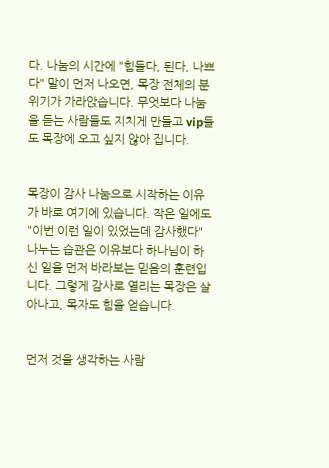다. 나눔의 시간에 "힘들다, 된다, 나쁘다" 말이 먼저 나오면, 목장 전체의 분위기가 가라앉습니다. 무엇보다 나눔을 듣는 사람들도 지치게 만들고 vip들도 목장에 오고 싶지 않아 집니다.


목장이 감사 나눔으로 시작하는 이유가 바로 여기에 있습니다. 작은 일에도 "이번 이런 일이 있었는데 감사했다" 나누는 습관은 이유보다 하나님이 하신 일을 먼저 바라보는 믿음의 훈련입니다. 그렇게 감사로 열리는 목장은 살아나고, 목자도 힘을 얻습니다.


먼저 것을 생각하는 사람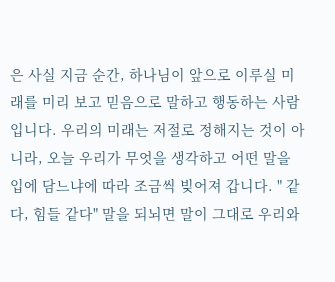은 사실 지금 순간, 하나님이 앞으로 이루실 미래를 미리 보고 믿음으로 말하고 행동하는 사람입니다. 우리의 미래는 저절로 정해지는 것이 아니라, 오늘 우리가 무엇을 생각하고 어떤 말을 입에 담느냐에 따라 조금씩 빚어져 갑니다. " 같다, 힘들 같다" 말을 되뇌면 말이 그대로 우리와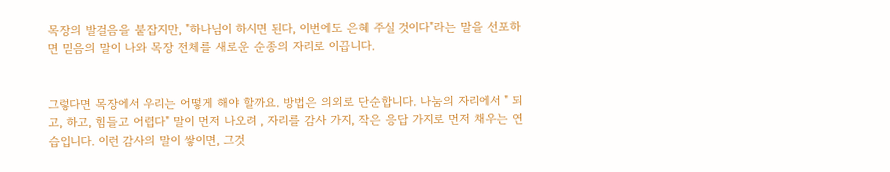목장의 발걸음을 붙잡지만, "하나님이 하시면 된다, 이번에도 은혜 주실 것이다"라는 말을 선포하면 믿음의 말이 나와 목장 전체를 새로운 순종의 자리로 이끕니다.


그렇다면 목장에서 우리는 어떻게 해야 할까요. 방법은 의외로 단순합니다. 나눔의 자리에서 " 되고, 하고, 힘들고 어렵다" 말이 먼저 나오려 , 자리를 감사 가지, 작은 응답 가지로 먼저 채우는 연습입니다. 이런 감사의 말이 쌓이면, 그것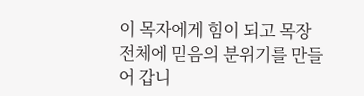이 목자에게 힘이 되고 목장 전체에 믿음의 분위기를 만들어 갑니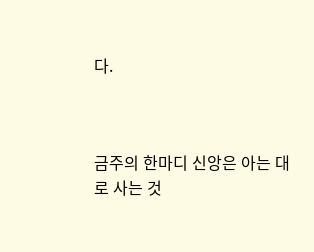다.



금주의 한마디 신앙은 아는 대로 사는 것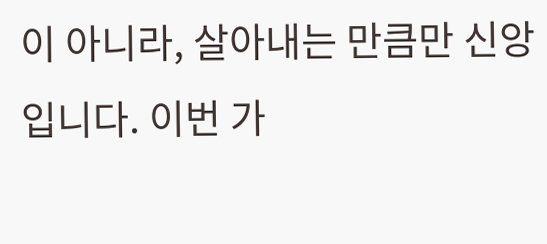이 아니라, 살아내는 만큼만 신앙입니다. 이번 가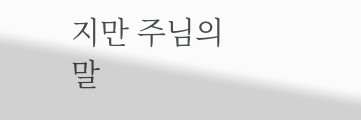지만 주님의 말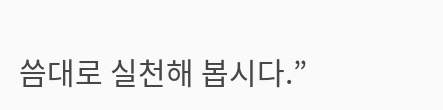씀대로 실천해 봅시다.”